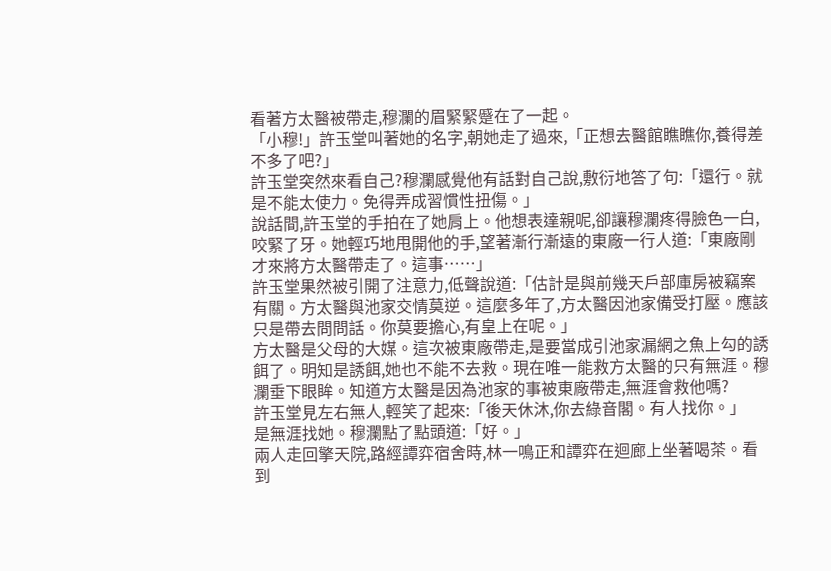看著方太醫被帶走,穆瀾的眉緊緊蹙在了一起。
「小穆!」許玉堂叫著她的名字,朝她走了過來,「正想去醫館瞧瞧你,養得差不多了吧?」
許玉堂突然來看自己?穆瀾感覺他有話對自己說,敷衍地答了句:「還行。就是不能太使力。免得弄成習慣性扭傷。」
說話間,許玉堂的手拍在了她肩上。他想表達親呢,卻讓穆瀾疼得臉色一白,咬緊了牙。她輕巧地甩開他的手,望著漸行漸遠的東廠一行人道:「東廠剛才來將方太醫帶走了。這事……」
許玉堂果然被引開了注意力,低聲說道:「估計是與前幾天戶部庫房被竊案有關。方太醫與池家交情莫逆。這麼多年了,方太醫因池家備受打壓。應該只是帶去問問話。你莫要擔心,有皇上在呢。」
方太醫是父母的大媒。這次被東廠帶走,是要當成引池家漏網之魚上勾的誘餌了。明知是誘餌,她也不能不去救。現在唯一能救方太醫的只有無涯。穆瀾垂下眼眸。知道方太醫是因為池家的事被東廠帶走,無涯會救他嗎?
許玉堂見左右無人,輕笑了起來:「後天休沐,你去綠音閣。有人找你。」
是無涯找她。穆瀾點了點頭道:「好。」
兩人走回擎天院,路經譚弈宿舍時,林一鳴正和譚弈在迴廊上坐著喝茶。看到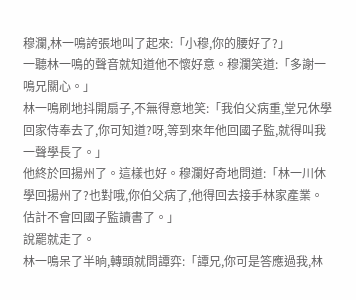穆瀾,林一鳴誇張地叫了起來:「小穆,你的腰好了?」
一聽林一鳴的聲音就知道他不懷好意。穆瀾笑道:「多謝一鳴兄關心。」
林一鳴刷地抖開扇子,不無得意地笑:「我伯父病重,堂兄休學回家侍奉去了,你可知道?呀,等到來年他回國子監,就得叫我一聲學長了。」
他終於回揚州了。這樣也好。穆瀾好奇地問道:「林一川休學回揚州了?也對哦,你伯父病了,他得回去接手林家產業。估計不會回國子監讀書了。」
說罷就走了。
林一鳴呆了半晌,轉頭就問譚弈:「譚兄,你可是答應過我,林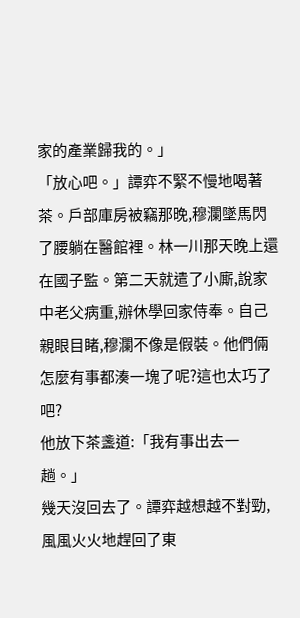家的產業歸我的。」
「放心吧。」譚弈不緊不慢地喝著茶。戶部庫房被竊那晚,穆瀾墜馬閃了腰躺在醫館裡。林一川那天晚上還在國子監。第二天就遣了小廝,說家中老父病重,辦休學回家侍奉。自己親眼目睹,穆瀾不像是假裝。他們倆怎麼有事都湊一塊了呢?這也太巧了吧?
他放下茶盞道:「我有事出去一趟。」
幾天沒回去了。譚弈越想越不對勁,風風火火地趕回了東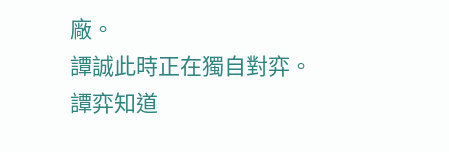廠。
譚誠此時正在獨自對弈。
譚弈知道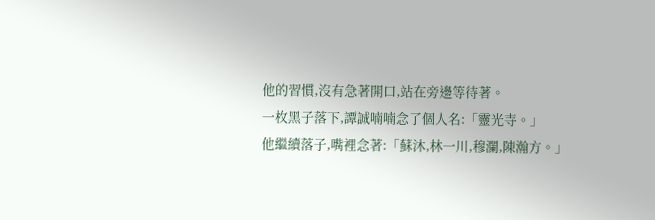他的習慣,沒有急著開口,站在旁邊等待著。
一枚黑子落下,譚誠喃喃念了個人名:「靈光寺。」
他繼續落子,嘴裡念著:「蘇沐,林一川,穆瀾,陳瀚方。」